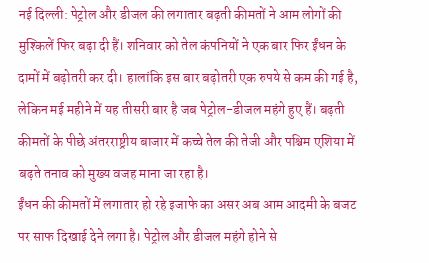नई दिल्ली: पेट्रोल और डीजल की लगातार बढ़ती कीमतों ने आम लोगों की मुश्किलें फिर बढ़ा दी हैं। शनिवार को तेल कंपनियों ने एक बार फिर ईंधन के दामों में बढ़ोतरी कर दी। हालांकि इस बार बढ़ोतरी एक रुपये से कम की गई है, लेकिन मई महीने में यह तीसरी बार है जब पेट्रोल-डीजल महंगे हुए हैं। बढ़ती कीमतों के पीछे अंतरराष्ट्रीय बाजार में कच्चे तेल की तेजी और पश्चिम एशिया में बढ़ते तनाव को मुख्य वजह माना जा रहा है।
ईंधन की कीमतों में लगातार हो रहे इजाफे का असर अब आम आदमी के बजट पर साफ दिखाई देने लगा है। पेट्रोल और डीजल महंगे होने से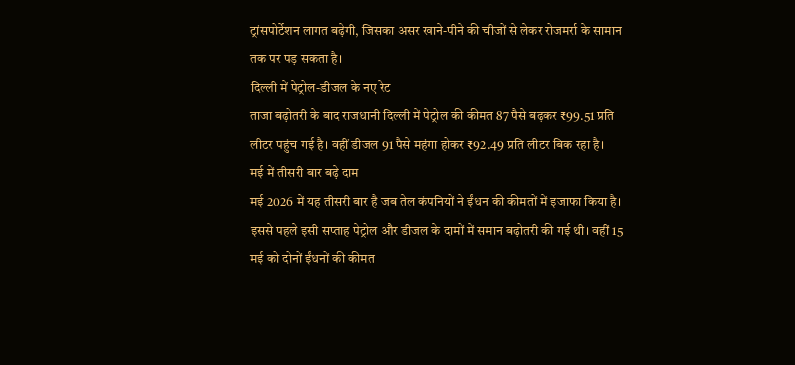ट्रांसपोर्टेशन लागत बढ़ेगी, जिसका असर खाने-पीने की चीजों से लेकर रोजमर्रा के सामान तक पर पड़ सकता है।
दिल्ली में पेट्रोल-डीजल के नए रेट
ताजा बढ़ोतरी के बाद राजधानी दिल्ली में पेट्रोल की कीमत 87 पैसे बढ़कर ₹99.51 प्रति लीटर पहुंच गई है। वहीं डीजल 91 पैसे महंगा होकर ₹92.49 प्रति लीटर बिक रहा है।
मई में तीसरी बार बढ़े दाम
मई 2026 में यह तीसरी बार है जब तेल कंपनियों ने ईंधन की कीमतों में इजाफा किया है। इससे पहले इसी सप्ताह पेट्रोल और डीजल के दामों में समान बढ़ोतरी की गई थी। वहीं 15 मई को दोनों ईंधनों की कीमत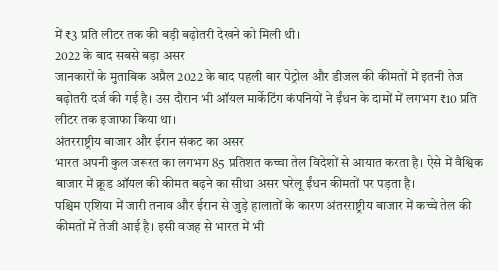में ₹3 प्रति लीटर तक की बड़ी बढ़ोतरी देखने को मिली थी।
2022 के बाद सबसे बड़ा असर
जानकारों के मुताबिक अप्रैल 2022 के बाद पहली बार पेट्रोल और डीजल की कीमतों में इतनी तेज बढ़ोतरी दर्ज की गई है। उस दौरान भी ऑयल मार्केटिंग कंपनियों ने ईंधन के दामों में लगभग ₹10 प्रति लीटर तक इजाफा किया था।
अंतरराष्ट्रीय बाजार और ईरान संकट का असर
भारत अपनी कुल जरूरत का लगभग 85 प्रतिशत कच्चा तेल विदेशों से आयात करता है। ऐसे में वैश्विक बाजार में क्रूड ऑयल की कीमत बढ़ने का सीधा असर घरेलू ईंधन कीमतों पर पड़ता है।
पश्चिम एशिया में जारी तनाव और ईरान से जुड़े हालातों के कारण अंतरराष्ट्रीय बाजार में कच्चे तेल की कीमतों में तेजी आई है। इसी वजह से भारत में भी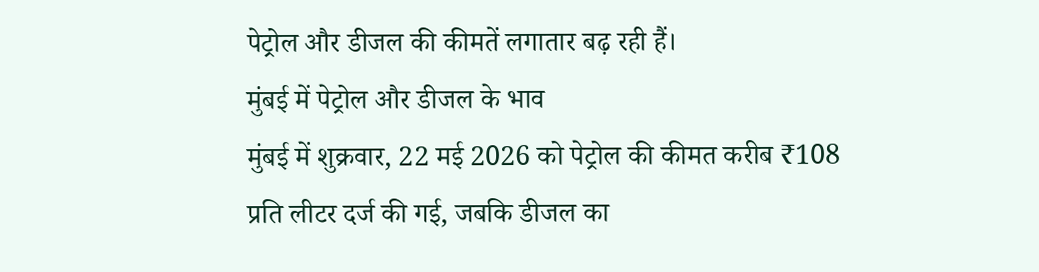पेट्रोल और डीजल की कीमतें लगातार बढ़ रही हैं।
मुंबई में पेट्रोल और डीजल के भाव
मुंबई में शुक्रवार, 22 मई 2026 को पेट्रोल की कीमत करीब ₹108 प्रति लीटर दर्ज की गई, जबकि डीजल का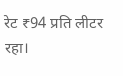रेट ₹94 प्रति लीटर रहा।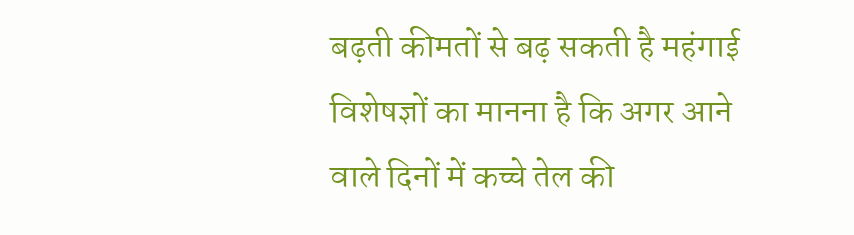बढ़ती कीमतों से बढ़ सकती है महंगाई
विशेषज्ञों का मानना है कि अगर आने वाले दिनों में कच्चे तेल की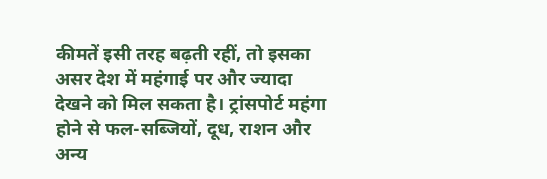कीमतें इसी तरह बढ़ती रहीं, तो इसका असर देश में महंगाई पर और ज्यादा देखने को मिल सकता है। ट्रांसपोर्ट महंगा होने से फल-सब्जियों, दूध, राशन और अन्य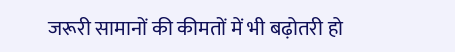जरूरी सामानों की कीमतों में भी बढ़ोतरी हो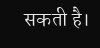सकती है।